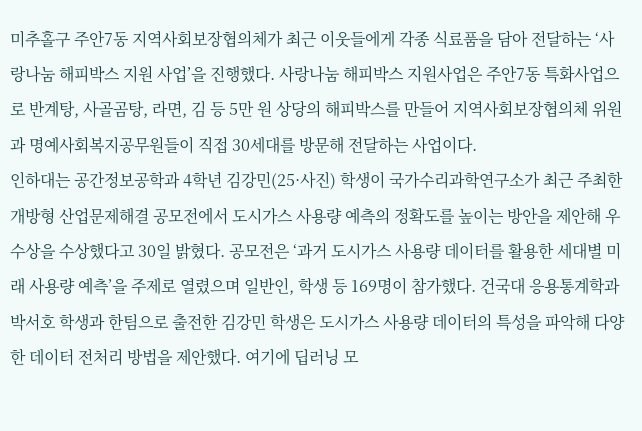미추홀구 주안7동 지역사회보장협의체가 최근 이웃들에게 각종 식료품을 담아 전달하는 ‘사랑나눔 해피박스 지원 사업’을 진행했다. 사랑나눔 해피박스 지원사업은 주안7동 특화사업으로 반계탕, 사골곰탕, 라면, 김 등 5만 원 상당의 해피박스를 만들어 지역사회보장협의체 위원과 명예사회복지공무원들이 직접 30세대를 방문해 전달하는 사업이다.
인하대는 공간정보공학과 4학년 김강민(25·사진) 학생이 국가수리과학연구소가 최근 주최한 개방형 산업문제해결 공모전에서 도시가스 사용량 예측의 정확도를 높이는 방안을 제안해 우수상을 수상했다고 30일 밝혔다. 공모전은 ‘과거 도시가스 사용량 데이터를 활용한 세대별 미래 사용량 예측’을 주제로 열렸으며 일반인, 학생 등 169명이 참가했다. 건국대 응용통계학과 박서호 학생과 한팀으로 출전한 김강민 학생은 도시가스 사용량 데이터의 특성을 파악해 다양한 데이터 전처리 방법을 제안했다. 여기에 딥러닝 모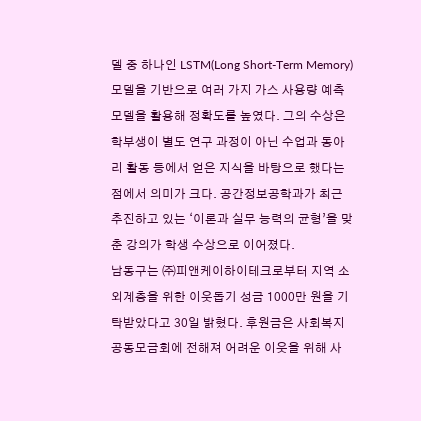델 중 하나인 LSTM(Long Short-Term Memory) 모델을 기반으로 여러 가지 가스 사용량 예측 모델을 활용해 정확도를 높였다. 그의 수상은 학부생이 별도 연구 과정이 아닌 수업과 동아리 활동 등에서 얻은 지식을 바탕으로 했다는 점에서 의미가 크다. 공간정보공학과가 최근 추진하고 있는 ‘이론과 실무 능력의 균형’을 맞춘 강의가 학생 수상으로 이어졌다.
남동구는 ㈜피앤케이하이테크로부터 지역 소외계층을 위한 이웃돕기 성금 1000만 원을 기탁받았다고 30일 밝혔다. 후원금은 사회복지공동모금회에 전해져 어려운 이웃을 위해 사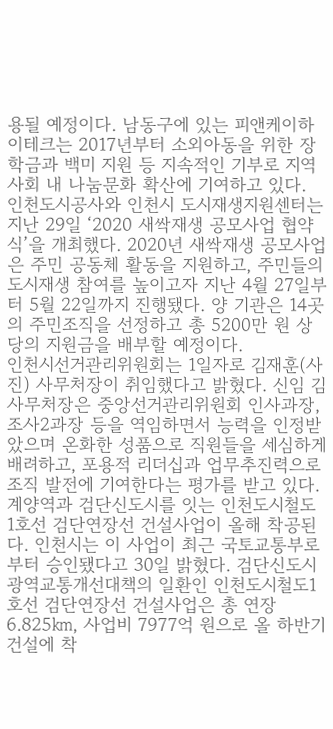용될 예정이다. 남동구에 있는 피앤케이하이테크는 2017년부터 소외아동을 위한 장학금과 백미 지원 등 지속적인 기부로 지역사회 내 나눔문화 확산에 기여하고 있다.
인천도시공사와 인천시 도시재생지원센터는 지난 29일 ‘2020 새싹재생 공모사업 협약식’을 개최했다. 2020년 새싹재생 공모사업은 주민 공동체 활동을 지원하고, 주민들의 도시재생 참여를 높이고자 지난 4월 27일부터 5월 22일까지 진행됐다. 양 기관은 14곳의 주민조직을 선정하고 총 5200만 원 상당의 지원금을 배부할 예정이다.
인천시선거관리위원회는 1일자로 김재훈(사진) 사무처장이 취임했다고 밝혔다. 신임 김 사무처장은 중앙선거관리위원회 인사과장, 조사2과장 등을 역임하면서 능력을 인정받았으며 온화한 성품으로 직원들을 세심하게 배려하고, 포용적 리더십과 업무추진력으로 조직 발전에 기여한다는 평가를 받고 있다.
계양역과 검단신도시를 잇는 인천도시철도 1호선 검단연장선 건설사업이 올해 착공된다. 인천시는 이 사업이 최근 국토교통부로부터 승인됐다고 30일 밝혔다. 검단신도시 광역교통개선대책의 일환인 인천도시철도1호선 검단연장선 건설사업은 총 연장 6.825㎞, 사업비 7977억 원으로 올 하반기 건설에 착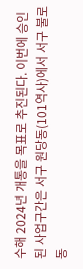수해 2024년 개통을 목표로 추진된다. 이번에 승인된 사업구간은 서구 원당동(101역사)에서 서구 불로동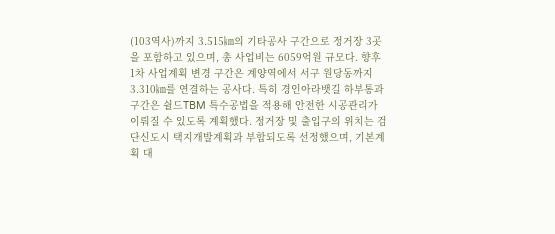(103역사)까지 3.515㎞의 기타공사 구간으로 정거장 3곳을 포함하고 있으며, 총 사업비는 6059억원 규모다. 향후 1차 사업계획 변경 구간은 계양역에서 서구 원당동까지 3.310㎞를 연결하는 공사다. 특히 경인아라뱃길 하부통과구간은 쉴드TBM 특수공법을 적용해 안전한 시공관리가 이뤄질 수 있도록 계획했다. 정거장 및 출입구의 위치는 검단신도시 택지개발계획과 부합되도록 선정했으며, 기본계획 대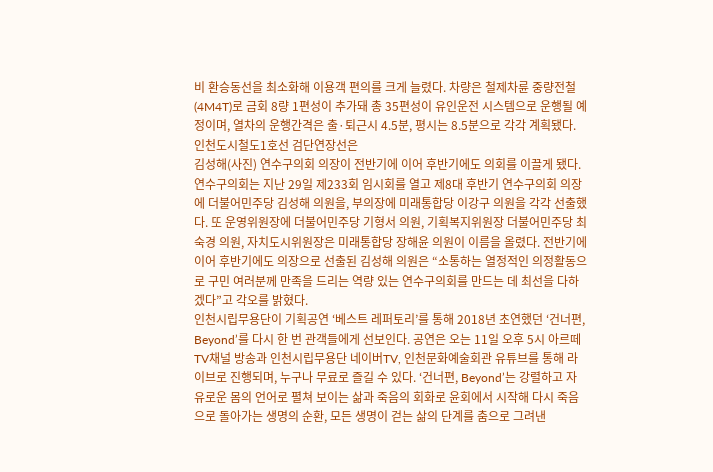비 환승동선을 최소화해 이용객 편의를 크게 늘렸다. 차량은 철제차륜 중량전철(4M4T)로 금회 8량 1편성이 추가돼 총 35편성이 유인운전 시스템으로 운행될 예정이며, 열차의 운행간격은 출·퇴근시 4.5분, 평시는 8.5분으로 각각 계획됐다. 인천도시철도1호선 검단연장선은
김성해(사진) 연수구의회 의장이 전반기에 이어 후반기에도 의회를 이끌게 됐다. 연수구의회는 지난 29일 제233회 임시회를 열고 제8대 후반기 연수구의회 의장에 더불어민주당 김성해 의원을, 부의장에 미래통합당 이강구 의원을 각각 선출했다. 또 운영위원장에 더불어민주당 기형서 의원, 기획복지위원장 더불어민주당 최숙경 의원, 자치도시위원장은 미래통합당 장해윤 의원이 이름을 올렸다. 전반기에 이어 후반기에도 의장으로 선출된 김성해 의원은 “소통하는 열정적인 의정활동으로 구민 여러분께 만족을 드리는 역량 있는 연수구의회를 만드는 데 최선을 다하겠다”고 각오를 밝혔다.
인천시립무용단이 기획공연 ‘베스트 레퍼토리’를 통해 2018년 초연했던 ‘건너편, Beyond’를 다시 한 번 관객들에게 선보인다. 공연은 오는 11일 오후 5시 아르떼TV채널 방송과 인천시립무용단 네이버TV, 인천문화예술회관 유튜브를 통해 라이브로 진행되며, 누구나 무료로 즐길 수 있다. ‘건너편, Beyond’는 강렬하고 자유로운 몸의 언어로 펼쳐 보이는 삶과 죽음의 회화로 윤회에서 시작해 다시 죽음으로 돌아가는 생명의 순환, 모든 생명이 걷는 삶의 단계를 춤으로 그려낸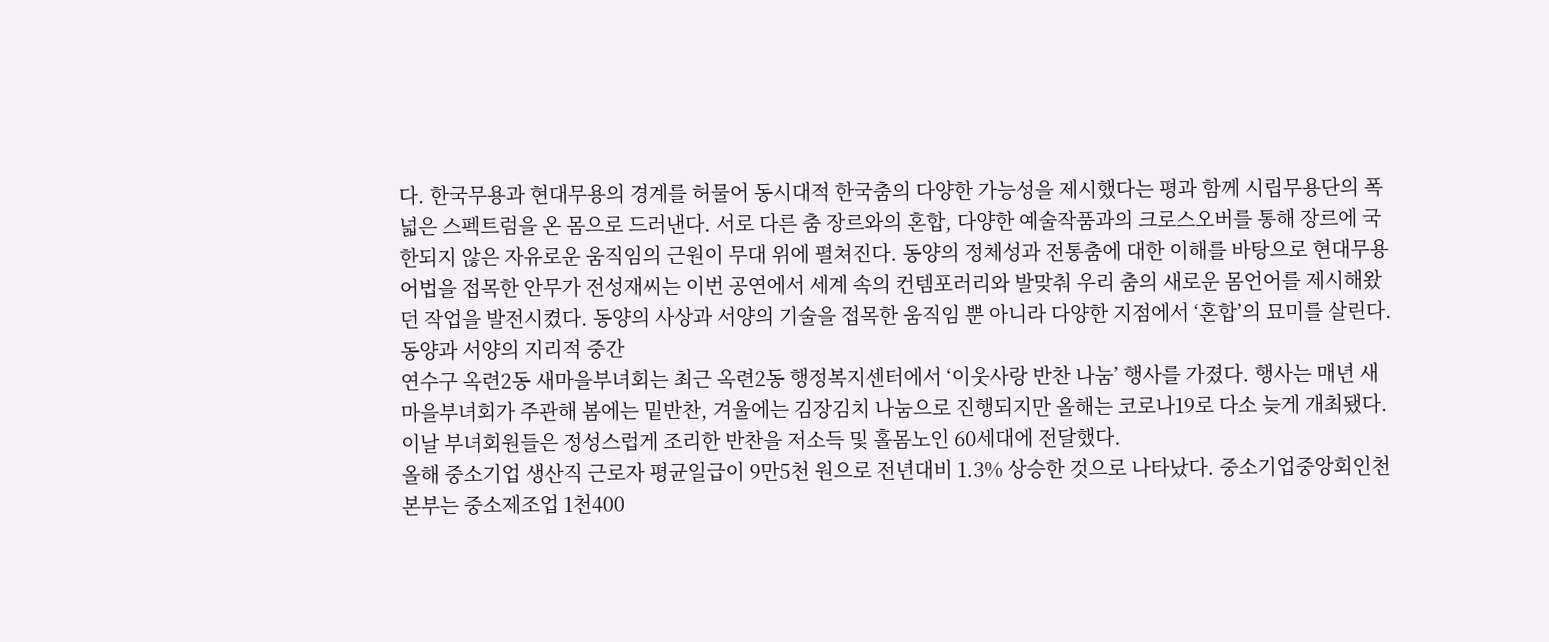다. 한국무용과 현대무용의 경계를 허물어 동시대적 한국춤의 다양한 가능성을 제시했다는 평과 함께 시립무용단의 폭넓은 스펙트럼을 온 몸으로 드러낸다. 서로 다른 춤 장르와의 혼합, 다양한 예술작품과의 크로스오버를 통해 장르에 국한되지 않은 자유로운 움직임의 근원이 무대 위에 펼쳐진다. 동양의 정체성과 전통춤에 대한 이해를 바탕으로 현대무용 어법을 접목한 안무가 전성재씨는 이번 공연에서 세계 속의 컨템포러리와 발맞춰 우리 춤의 새로운 몸언어를 제시해왔던 작업을 발전시켰다. 동양의 사상과 서양의 기술을 접목한 움직임 뿐 아니라 다양한 지점에서 ‘혼합’의 묘미를 살린다. 동양과 서양의 지리적 중간
연수구 옥련2동 새마을부녀회는 최근 옥련2동 행정복지센터에서 ‘이웃사랑 반찬 나눔’ 행사를 가졌다. 행사는 매년 새마을부녀회가 주관해 봄에는 밑반찬, 겨울에는 김장김치 나눔으로 진행되지만 올해는 코로나19로 다소 늦게 개최됐다. 이날 부녀회원들은 정성스럽게 조리한 반찬을 저소득 및 홀몸노인 60세대에 전달했다.
올해 중소기업 생산직 근로자 평균일급이 9만5천 원으로 전년대비 1.3% 상승한 것으로 나타났다. 중소기업중앙회인천본부는 중소제조업 1천400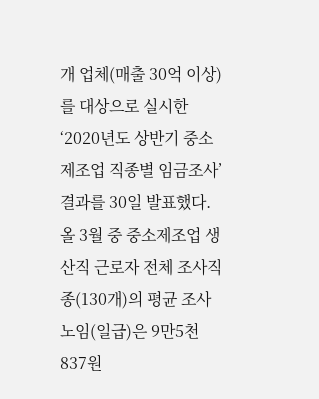개 업체(매출 30억 이상)를 대상으로 실시한 ‘2020년도 상반기 중소제조업 직종별 임금조사’ 결과를 30일 발표했다. 올 3월 중 중소제조업 생산직 근로자 전체 조사직종(130개)의 평균 조사노임(일급)은 9만5천837원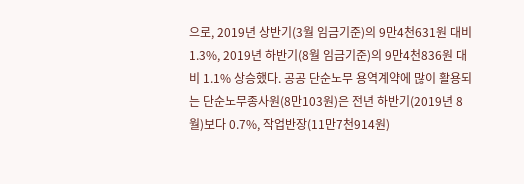으로, 2019년 상반기(3월 임금기준)의 9만4천631원 대비 1.3%, 2019년 하반기(8월 임금기준)의 9만4천836원 대비 1.1% 상승했다. 공공 단순노무 용역계약에 많이 활용되는 단순노무종사원(8만103원)은 전년 하반기(2019년 8월)보다 0.7%, 작업반장(11만7천914원)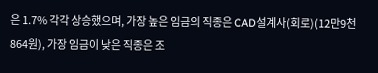은 1.7% 각각 상승했으며, 가장 높은 임금의 직종은 CAD설계사(회로)(12만9천864원), 가장 임금이 낮은 직종은 조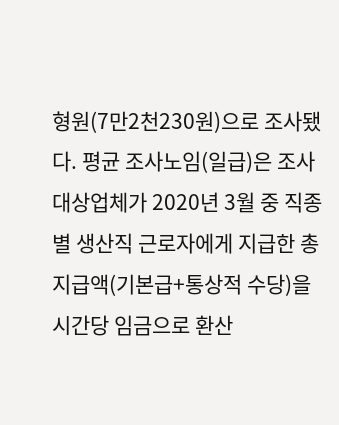형원(7만2천230원)으로 조사됐다. 평균 조사노임(일급)은 조사대상업체가 2020년 3월 중 직종별 생산직 근로자에게 지급한 총지급액(기본급+통상적 수당)을 시간당 임금으로 환산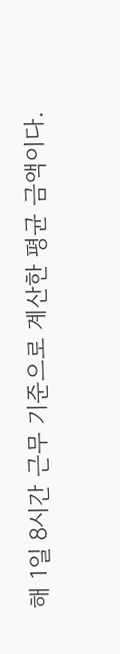해 1일 8시간 근무 기준으로 계산한 평균 금액이다.